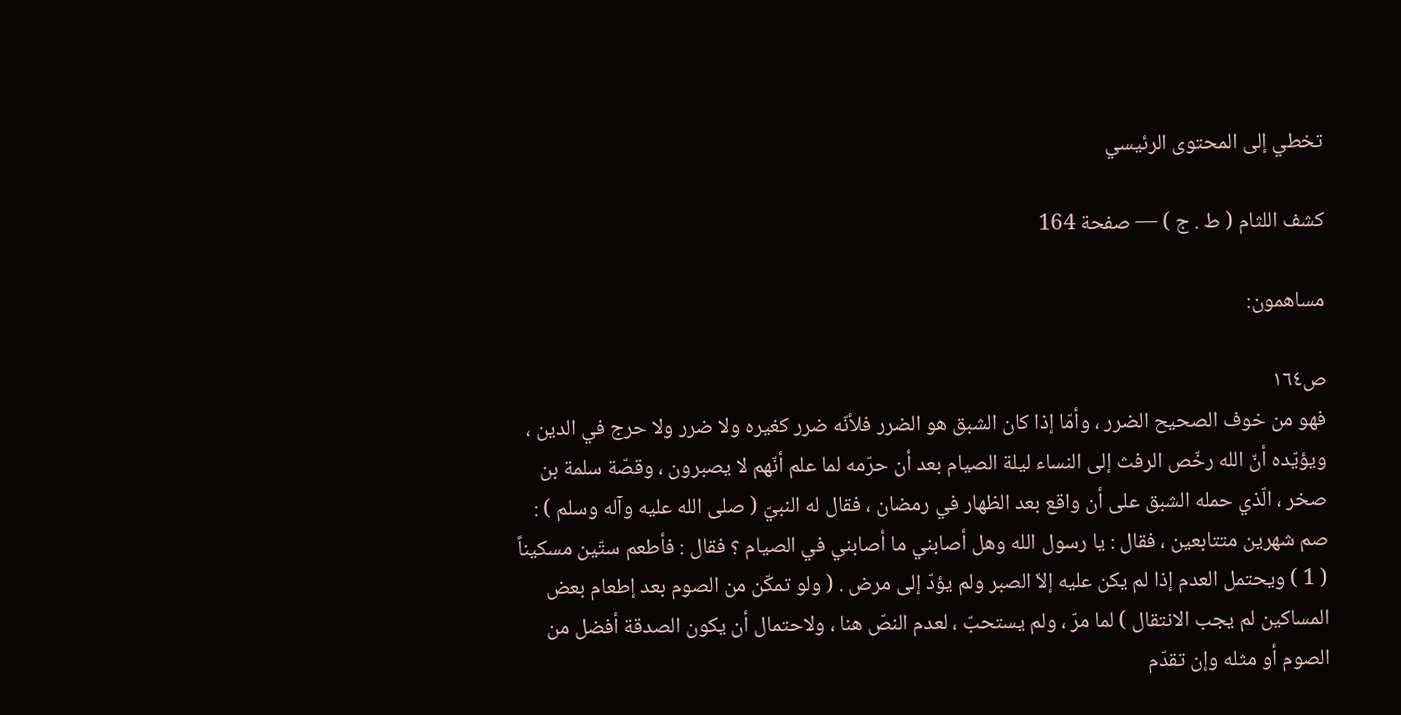تخطي إلى المحتوى الرئيسي

كشف اللثام ( ط . ج ) — صفحة 164

مساهمون:

ص١٦٤
فهو من خوف الصحيح الضرر ، وأمّا إذا كان الشبق هو الضرر فلأنّه ضرر كغيره ولا ضرر ولا حرج في الدين ، ويؤيّده أنّ الله رخّص الرفث إلى النساء ليلة الصيام بعد أن حرّمه لما علم أنّهم لا يصبرون ، وقصّة سلمة بن صخر ، الّذي حمله الشبق على أن واقع بعد الظهار في رمضان ، فقال له النبيّ ( صلى الله عليه وآله وسلم ) : صم شهرين متتابعين ، فقال : يا رسول الله وهل أصابني ما أصابني في الصيام ؟ فقال : فأطعم ستّين مسكيناً ( 1 ) ويحتمل العدم إذا لم يكن عليه إلاّ الصبر ولم يؤدّ إلى مرض . ( ولو تمكّن من الصوم بعد إطعام بعض المساكين لم يجب الانتقال ) لما مرّ ، ولم يستحبّ ، لعدم النصّ هنا ، ولاحتمال أن يكون الصدقة أفضل من الصوم أو مثله وإن تقدّم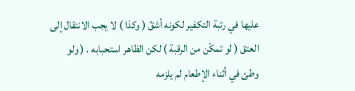عليها في رتبة التكفير لكونه أشقّ ( وكذا ) لا يجب الانتقال إلى العتق ( لو تمكّن من الرقبة ) لكن الظاهر استحبابه . ( ولو وطئ في أثناء الإطعام لم يلزمه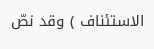الاستئناف ) وقد نصّ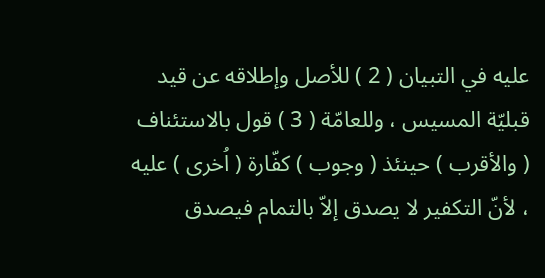عليه في التبيان ( 2 ) للأصل وإطلاقه عن قيد قبليّة المسيس ، وللعامّة ( 3 ) قول بالاستئناف ( والأقرب ) حينئذ ( وجوب ) كفّارة ( اُخرى ) عليه ، لأنّ التكفير لا يصدق إلاّ بالتمام فيصدق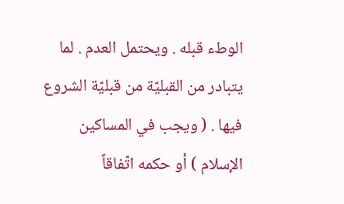الوطء قبله . ويحتمل العدم . لما يتبادر من القبليّة من قبليّة الشروع فيها . ( ويجب في المساكين الإسلام ) أو حكمه اتّفاقاً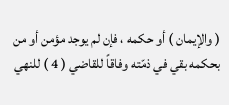( والإيمان ) أو حكمه ، فإن لم يوجد مؤمن أو من بحكمه بقي في ذمّته وفاقاً للقاضي ( 4 ) للنهي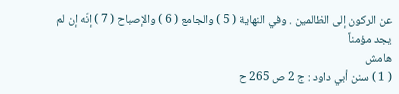عن الركون إلى الظالمين . وفي النهاية ( 5 ) والجامع ( 6 ) والإصباح ( 7 ) إنّه إن لم يجد مؤمناً
هامش
( 1 ) سنن أبي داود : ج 2 ص 265 ح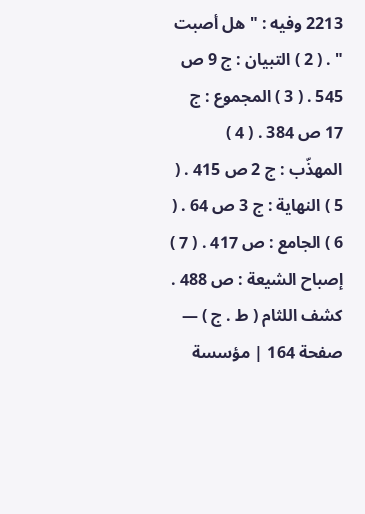2213 وفيه : " هل أصبت " . ( 2 ) التبيان : ج 9 ص 545 . ( 3 ) المجموع : ج 17 ص 384 . ( 4 ) المهذّب : ج 2 ص 415 . ( 5 ) النهاية : ج 3 ص 64 . ( 6 ) الجامع : ص 417 . ( 7 ) إصباح الشيعة : ص 488 .
كشف اللثام ( ط . ج ) — صفحة 164 | مؤسسة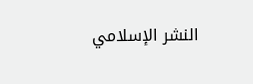النشر الإسلامي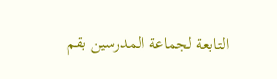التابعة لجماعة المدرسين بقم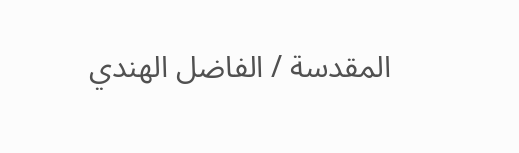المقدسة / الفاضل الهندي